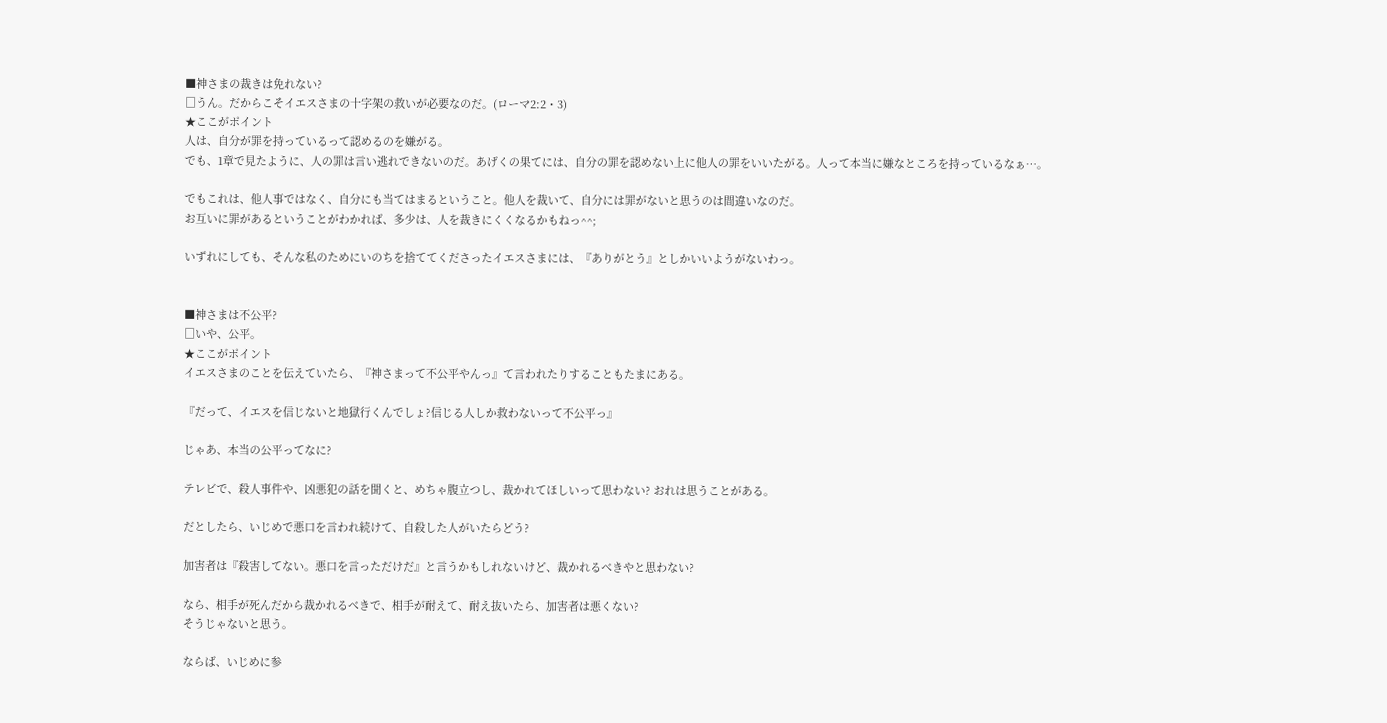■神さまの裁きは免れない?
□うん。だからこそイエスさまの十字架の救いが必要なのだ。(ローマ2:2・3)
★ここがポイント
人は、自分が罪を持っているって認めるのを嫌がる。
でも、1章で見たように、人の罪は言い逃れできないのだ。あげくの果てには、自分の罪を認めない上に他人の罪をいいたがる。人って本当に嫌なところを持っているなぁ…。

でもこれは、他人事ではなく、自分にも当てはまるということ。他人を裁いて、自分には罪がないと思うのは間違いなのだ。
お互いに罪があるということがわかれば、多少は、人を裁きにくくなるかもねっ^^;

いずれにしても、そんな私のためにいのちを捨ててくださったイエスさまには、『ありがとう』としかいいようがないわっ。


■神さまは不公平?
□いや、公平。
★ここがポイント
イエスさまのことを伝えていたら、『神さまって不公平やんっ』て言われたりすることもたまにある。

『だって、イエスを信じないと地獄行くんでしょ?信じる人しか救わないって不公平っ』

じゃあ、本当の公平ってなに?

テレビで、殺人事件や、凶悪犯の話を聞くと、めちゃ腹立つし、裁かれてほしいって思わない? おれは思うことがある。

だとしたら、いじめで悪口を言われ続けて、自殺した人がいたらどう?

加害者は『殺害してない。悪口を言っただけだ』と言うかもしれないけど、裁かれるべきやと思わない?

なら、相手が死んだから裁かれるべきで、相手が耐えて、耐え抜いたら、加害者は悪くない?
そうじゃないと思う。

ならば、いじめに参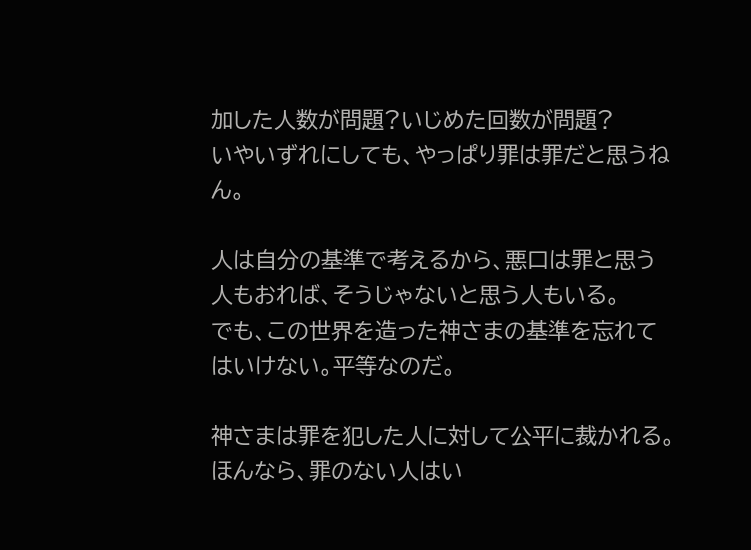加した人数が問題?いじめた回数が問題?
いやいずれにしても、やっぱり罪は罪だと思うねん。

人は自分の基準で考えるから、悪口は罪と思う人もおれば、そうじゃないと思う人もいる。
でも、この世界を造った神さまの基準を忘れてはいけない。平等なのだ。

神さまは罪を犯した人に対して公平に裁かれる。
ほんなら、罪のない人はい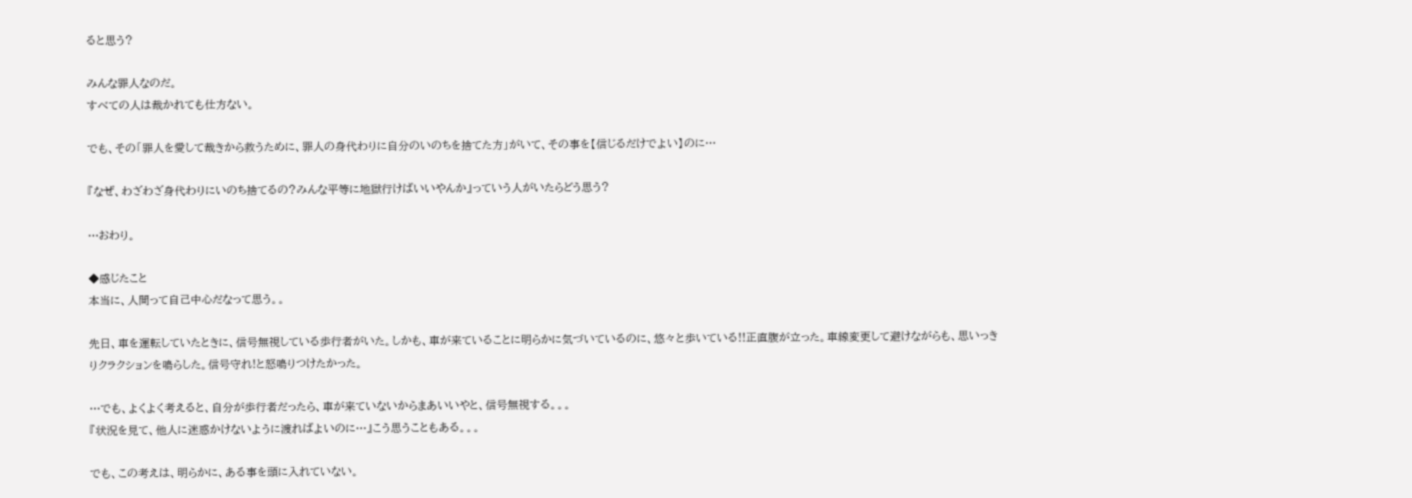ると思う?

みんな罪人なのだ。
すべての人は裁かれても仕方ない。

でも、その「罪人を愛して裁きから救うために、罪人の身代わりに自分のいのちを捨てた方」がいて、その事を【信じるだけでよい】のに…

『なぜ、わざわざ身代わりにいのち捨てるの?みんな平等に地獄行けばいいやんか』っていう人がいたらどう思う?

…おわり。

◆感じたこと
本当に、人間って自己中心だなって思う。。

先日、車を運転していたときに、信号無視している歩行者がいた。しかも、車が来ていることに明らかに気づいているのに、悠々と歩いている!!正直腹が立った。車線変更して避けながらも、思いっきりクラクションを鳴らした。信号守れ!と怒鳴りつけたかった。

…でも、よくよく考えると、自分が歩行者だったら、車が来ていないからまあいいやと、信号無視する。。。
『状況を見て、他人に迷惑かけないように渡ればよいのに…』こう思うこともある。。。

でも、この考えは、明らかに、ある事を頭に入れていない。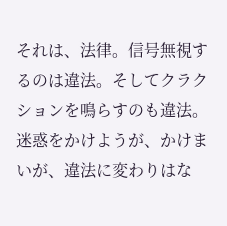それは、法律。信号無視するのは違法。そしてクラクションを鳴らすのも違法。迷惑をかけようが、かけまいが、違法に変わりはな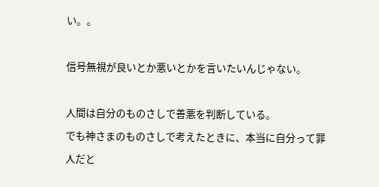い。。

信号無視が良いとか悪いとかを言いたいんじゃない。

人間は自分のものさしで善悪を判断している。
でも神さまのものさしで考えたときに、本当に自分って罪人だと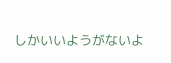しかいいようがないよ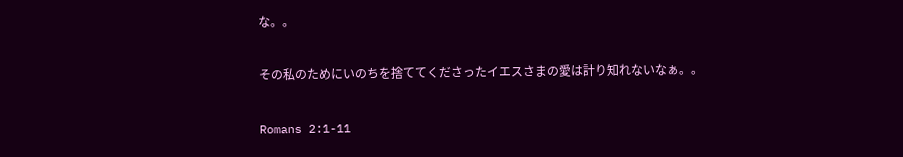な。。

その私のためにいのちを捨ててくださったイエスさまの愛は計り知れないなぁ。。

Romans 2:1-11